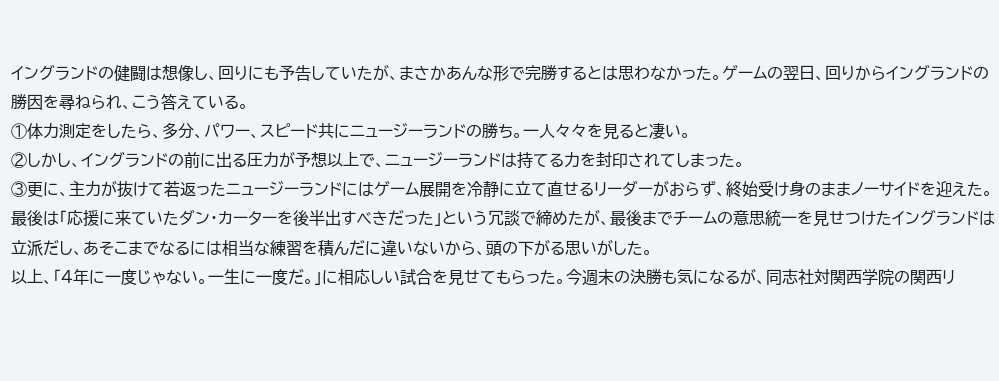イングランドの健闘は想像し、回りにも予告していたが、まさかあんな形で完勝するとは思わなかった。ゲームの翌日、回りからイングランドの勝因を尋ねられ、こう答えている。
①体力測定をしたら、多分、パワー、スピード共にニュージーランドの勝ち。一人々々を見ると凄い。
②しかし、イングランドの前に出る圧力が予想以上で、ニュージーランドは持てる力を封印されてしまった。
③更に、主力が抜けて若返ったニュージーランドにはゲーム展開を冷静に立て直せるリーダーがおらず、終始受け身のままノーサイドを迎えた。
最後は「応援に来ていたダン・カーターを後半出すべきだった」という冗談で締めたが、最後までチームの意思統一を見せつけたイングランドは立派だし、あそこまでなるには相当な練習を積んだに違いないから、頭の下がる思いがした。
以上、「4年に一度じゃない。一生に一度だ。」に相応しい試合を見せてもらった。今週末の決勝も気になるが、同志社対関西学院の関西リ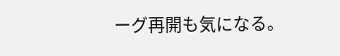ーグ再開も気になる。